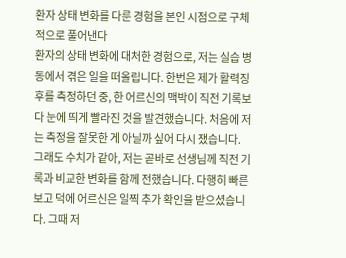환자 상태 변화를 다룬 경험을 본인 시점으로 구체적으로 풀어낸다
환자의 상태 변화에 대처한 경험으로, 저는 실습 병동에서 겪은 일을 떠올립니다. 한번은 제가 활력징후를 측정하던 중, 한 어르신의 맥박이 직전 기록보다 눈에 띄게 빨라진 것을 발견했습니다. 처음에 저는 측정을 잘못한 게 아닐까 싶어 다시 쟀습니다. 그래도 수치가 같아, 저는 곧바로 선생님께 직전 기록과 비교한 변화를 함께 전했습니다. 다행히 빠른 보고 덕에 어르신은 일찍 추가 확인을 받으셨습니다. 그때 저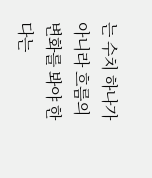는 수치 하나가 아니라 흐름의 변화를 봐야 한다는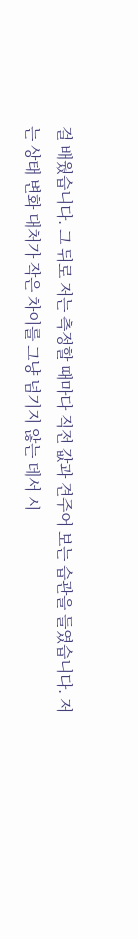걸 배웠습니다. 그 뒤로 저는 측정할 때마다 직전 값과 견주어 보는 습관을 들였습니다. 저는 상태 변화 대처가 작은 차이를 그냥 넘기지 않는 데서 시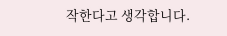작한다고 생각합니다.